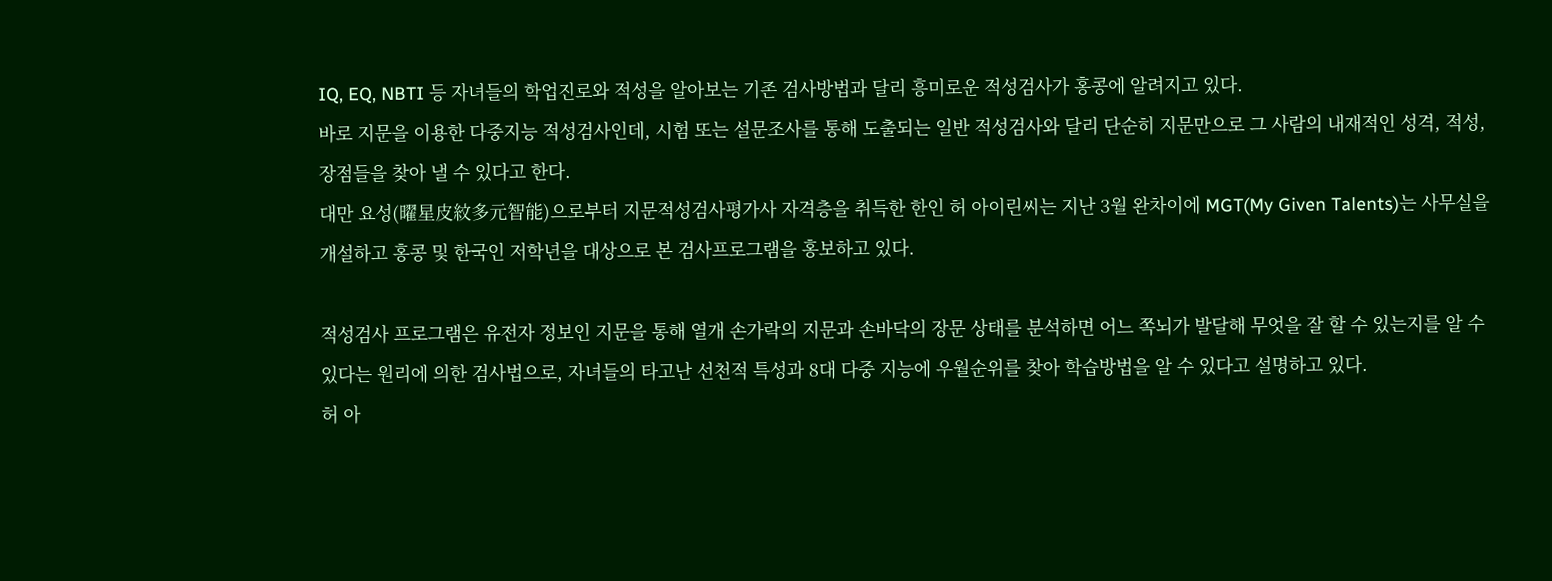IQ, EQ, NBTI 등 자녀들의 학업진로와 적성을 알아보는 기존 검사방법과 달리 흥미로운 적성검사가 홍콩에 알려지고 있다.
바로 지문을 이용한 다중지능 적성검사인데, 시험 또는 설문조사를 통해 도출되는 일반 적성검사와 달리 단순히 지문만으로 그 사람의 내재적인 성격, 적성, 장점들을 찾아 낼 수 있다고 한다.
대만 요성(曜星皮紋多元智能)으로부터 지문적성검사평가사 자격층을 취득한 한인 허 아이린씨는 지난 3월 완차이에 MGT(My Given Talents)는 사무실을 개설하고 홍콩 및 한국인 저학년을 대상으로 본 검사프로그램을 홍보하고 있다.

적성검사 프로그램은 유전자 정보인 지문을 통해 열개 손가락의 지문과 손바닥의 장문 상태를 분석하면 어느 쪽뇌가 발달해 무엇을 잘 할 수 있는지를 알 수 있다는 원리에 의한 검사법으로, 자녀들의 타고난 선천적 특성과 8대 다중 지능에 우월순위를 찾아 학습방법을 알 수 있다고 설명하고 있다.
허 아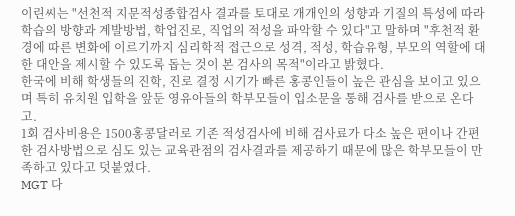이린씨는 "선천적 지문적성종합검사 결과를 토대로 개개인의 성향과 기질의 특성에 따라 학습의 방향과 계발방법, 학업진로, 직업의 적성을 파악할 수 있다"고 말하며 "후천적 환경에 따른 변화에 이르기까지 심리학적 접근으로 성격, 적성, 학습유형, 부모의 역할에 대한 대안을 제시할 수 있도록 돕는 것이 본 검사의 목적"이라고 밝혔다.
한국에 비해 학생들의 진학, 진로 결정 시기가 빠른 홍콩인들이 높은 관심을 보이고 있으며 특히 유치원 입학을 앞둔 영유아들의 학부모들이 입소문을 통해 검사를 받으로 온다고.
1회 검사비용은 1500홍콩달러로 기존 적성검사에 비해 검사료가 다소 높은 편이나 간편한 검사방법으로 심도 있는 교육관점의 검사결과를 제공하기 때문에 많은 학부모들이 만족하고 있다고 덧붙였다.
MGT 다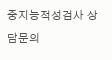중지능적성검사 상담문의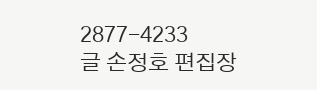2877-4233
글 손정호 편집장